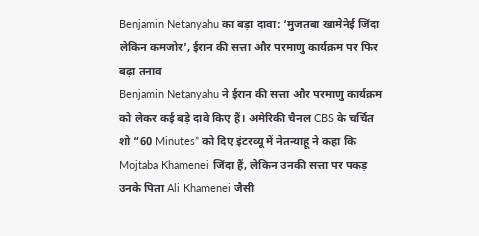Benjamin Netanyahu का बड़ा दावा: ‘मुजतबा खामेनेई जिंदा लेकिन कमजोर’, ईरान की सत्ता और परमाणु कार्यक्रम पर फिर बढ़ा तनाव
Benjamin Netanyahu ने ईरान की सत्ता और परमाणु कार्यक्रम को लेकर कई बड़े दावे किए हैं। अमेरिकी चैनल CBS के चर्चित शो “60 Minutes” को दिए इंटरव्यू में नेतन्याहू ने कहा कि Mojtaba Khamenei जिंदा हैं, लेकिन उनकी सत्ता पर पकड़ उनके पिता Ali Khamenei जैसी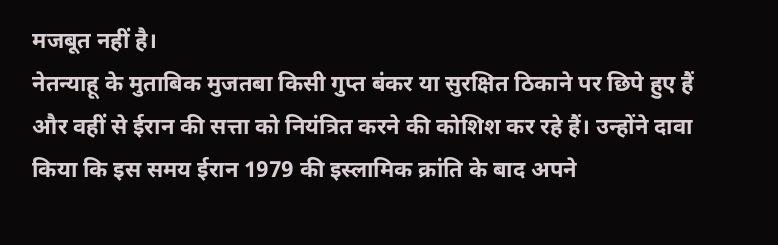मजबूत नहीं है।
नेतन्याहू के मुताबिक मुजतबा किसी गुप्त बंकर या सुरक्षित ठिकाने पर छिपे हुए हैं और वहीं से ईरान की सत्ता को नियंत्रित करने की कोशिश कर रहे हैं। उन्होंने दावा किया कि इस समय ईरान 1979 की इस्लामिक क्रांति के बाद अपने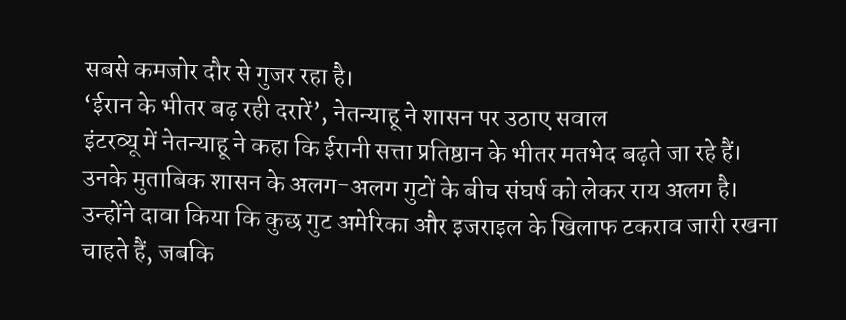सबसे कमजोर दौर से गुजर रहा है।
‘ईरान के भीतर बढ़ रही दरारें’, नेतन्याहू ने शासन पर उठाए सवाल
इंटरव्यू में नेतन्याहू ने कहा कि ईरानी सत्ता प्रतिष्ठान के भीतर मतभेद बढ़ते जा रहे हैं। उनके मुताबिक शासन के अलग-अलग गुटों के बीच संघर्ष को लेकर राय अलग है।
उन्होंने दावा किया कि कुछ गुट अमेरिका और इजराइल के खिलाफ टकराव जारी रखना चाहते हैं, जबकि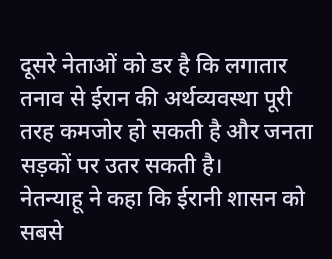दूसरे नेताओं को डर है कि लगातार तनाव से ईरान की अर्थव्यवस्था पूरी तरह कमजोर हो सकती है और जनता सड़कों पर उतर सकती है।
नेतन्याहू ने कहा कि ईरानी शासन को सबसे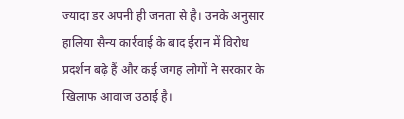ज्यादा डर अपनी ही जनता से है। उनके अनुसार हालिया सैन्य कार्रवाई के बाद ईरान में विरोध प्रदर्शन बढ़े हैं और कई जगह लोगों ने सरकार के खिलाफ आवाज उठाई है।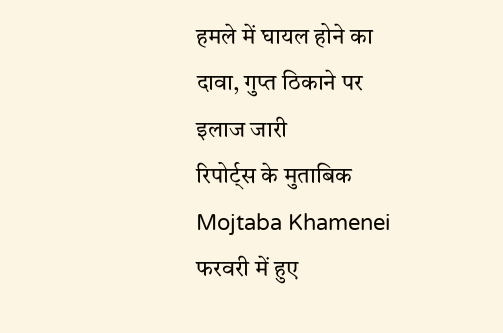हमले में घायल होने का दावा, गुप्त ठिकाने पर इलाज जारी
रिपोर्ट्स के मुताबिक Mojtaba Khamenei फरवरी में हुए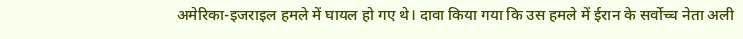अमेरिका-इजराइल हमले में घायल हो गए थे। दावा किया गया कि उस हमले में ईरान के सर्वोच्च नेता अली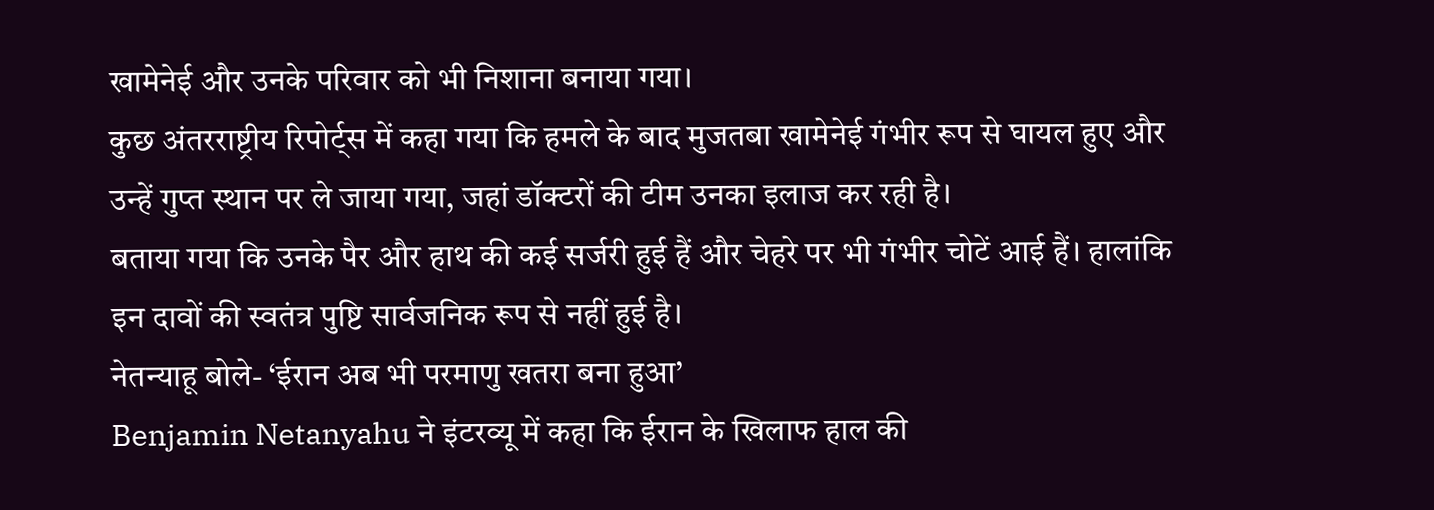खामेनेई और उनके परिवार को भी निशाना बनाया गया।
कुछ अंतरराष्ट्रीय रिपोर्ट्स में कहा गया कि हमले के बाद मुजतबा खामेनेई गंभीर रूप से घायल हुए और उन्हें गुप्त स्थान पर ले जाया गया, जहां डॉक्टरों की टीम उनका इलाज कर रही है।
बताया गया कि उनके पैर और हाथ की कई सर्जरी हुई हैं और चेहरे पर भी गंभीर चोटें आई हैं। हालांकि इन दावों की स्वतंत्र पुष्टि सार्वजनिक रूप से नहीं हुई है।
नेतन्याहू बोले- ‘ईरान अब भी परमाणु खतरा बना हुआ’
Benjamin Netanyahu ने इंटरव्यू में कहा कि ईरान के खिलाफ हाल की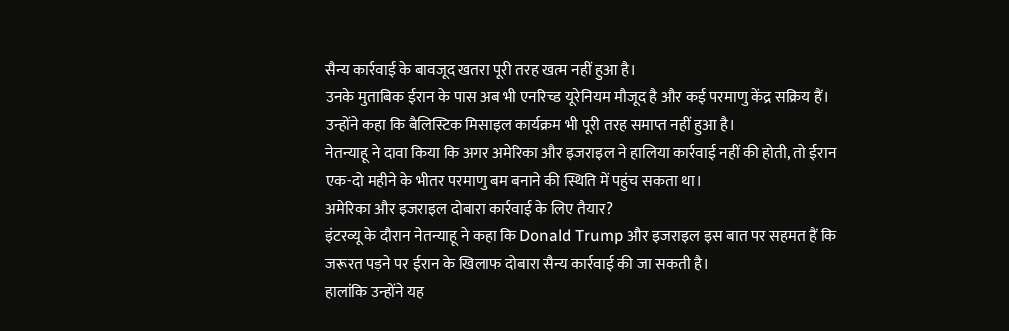सैन्य कार्रवाई के बावजूद खतरा पूरी तरह खत्म नहीं हुआ है।
उनके मुताबिक ईरान के पास अब भी एनरिच्ड यूरेनियम मौजूद है और कई परमाणु केंद्र सक्रिय हैं। उन्होंने कहा कि बैलिस्टिक मिसाइल कार्यक्रम भी पूरी तरह समाप्त नहीं हुआ है।
नेतन्याहू ने दावा किया कि अगर अमेरिका और इजराइल ने हालिया कार्रवाई नहीं की होती, तो ईरान एक-दो महीने के भीतर परमाणु बम बनाने की स्थिति में पहुंच सकता था।
अमेरिका और इजराइल दोबारा कार्रवाई के लिए तैयार?
इंटरव्यू के दौरान नेतन्याहू ने कहा कि Donald Trump और इजराइल इस बात पर सहमत हैं कि जरूरत पड़ने पर ईरान के खिलाफ दोबारा सैन्य कार्रवाई की जा सकती है।
हालांकि उन्होंने यह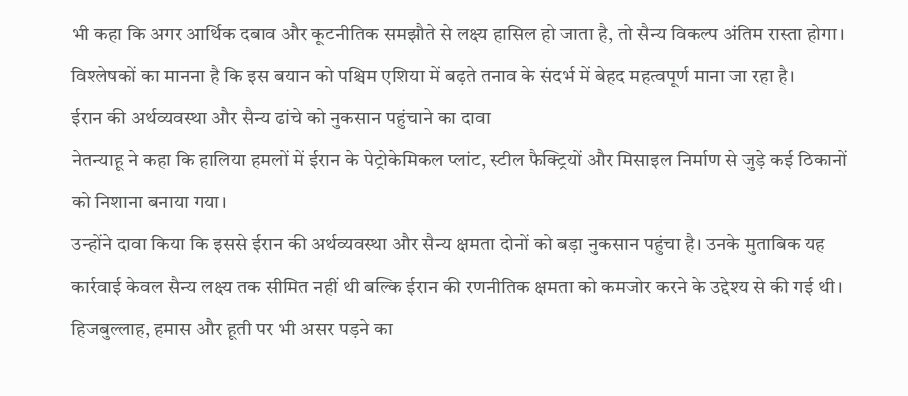भी कहा कि अगर आर्थिक दबाव और कूटनीतिक समझौते से लक्ष्य हासिल हो जाता है, तो सैन्य विकल्प अंतिम रास्ता होगा।
विश्लेषकों का मानना है कि इस बयान को पश्चिम एशिया में बढ़ते तनाव के संदर्भ में बेहद महत्वपूर्ण माना जा रहा है।
ईरान की अर्थव्यवस्था और सैन्य ढांचे को नुकसान पहुंचाने का दावा
नेतन्याहू ने कहा कि हालिया हमलों में ईरान के पेट्रोकेमिकल प्लांट, स्टील फैक्ट्रियों और मिसाइल निर्माण से जुड़े कई ठिकानों को निशाना बनाया गया।
उन्होंने दावा किया कि इससे ईरान की अर्थव्यवस्था और सैन्य क्षमता दोनों को बड़ा नुकसान पहुंचा है। उनके मुताबिक यह कार्रवाई केवल सैन्य लक्ष्य तक सीमित नहीं थी बल्कि ईरान की रणनीतिक क्षमता को कमजोर करने के उद्देश्य से की गई थी।
हिजबुल्लाह, हमास और हूती पर भी असर पड़ने का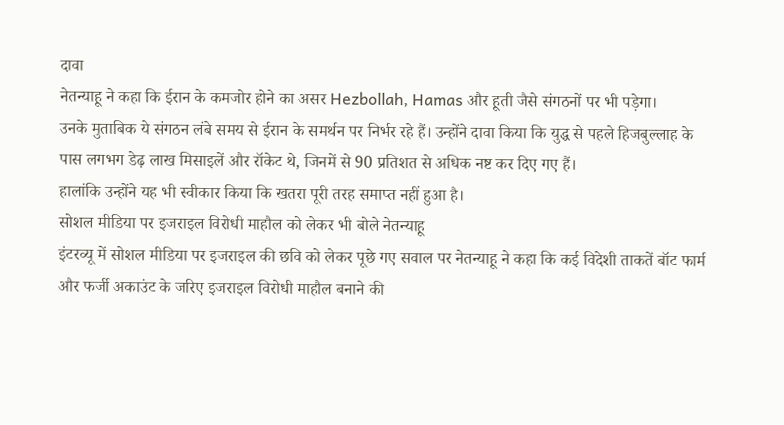दावा
नेतन्याहू ने कहा कि ईरान के कमजोर होने का असर Hezbollah, Hamas और हूती जैसे संगठनों पर भी पड़ेगा।
उनके मुताबिक ये संगठन लंबे समय से ईरान के समर्थन पर निर्भर रहे हैं। उन्होंने दावा किया कि युद्ध से पहले हिजबुल्लाह के पास लगभग डेढ़ लाख मिसाइलें और रॉकेट थे, जिनमें से 90 प्रतिशत से अधिक नष्ट कर दिए गए हैं।
हालांकि उन्होंने यह भी स्वीकार किया कि खतरा पूरी तरह समाप्त नहीं हुआ है।
सोशल मीडिया पर इजराइल विरोधी माहौल को लेकर भी बोले नेतन्याहू
इंटरव्यू में सोशल मीडिया पर इजराइल की छवि को लेकर पूछे गए सवाल पर नेतन्याहू ने कहा कि कई विदेशी ताकतें बॉट फार्म और फर्जी अकाउंट के जरिए इजराइल विरोधी माहौल बनाने की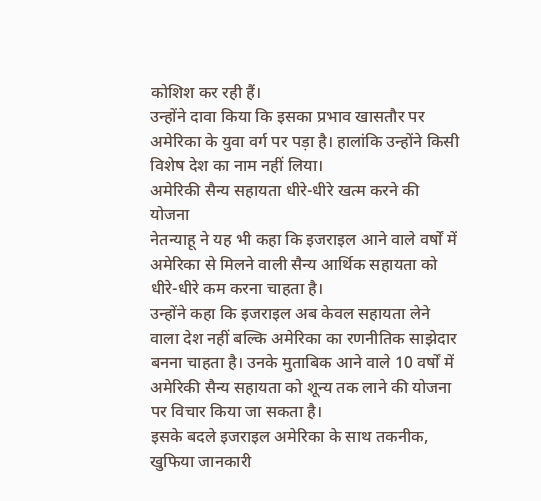कोशिश कर रही हैं।
उन्होंने दावा किया कि इसका प्रभाव खासतौर पर अमेरिका के युवा वर्ग पर पड़ा है। हालांकि उन्होंने किसी विशेष देश का नाम नहीं लिया।
अमेरिकी सैन्य सहायता धीरे-धीरे खत्म करने की योजना
नेतन्याहू ने यह भी कहा कि इजराइल आने वाले वर्षों में अमेरिका से मिलने वाली सैन्य आर्थिक सहायता को धीरे-धीरे कम करना चाहता है।
उन्होंने कहा कि इजराइल अब केवल सहायता लेने वाला देश नहीं बल्कि अमेरिका का रणनीतिक साझेदार बनना चाहता है। उनके मुताबिक आने वाले 10 वर्षों में अमेरिकी सैन्य सहायता को शून्य तक लाने की योजना पर विचार किया जा सकता है।
इसके बदले इजराइल अमेरिका के साथ तकनीक, खुफिया जानकारी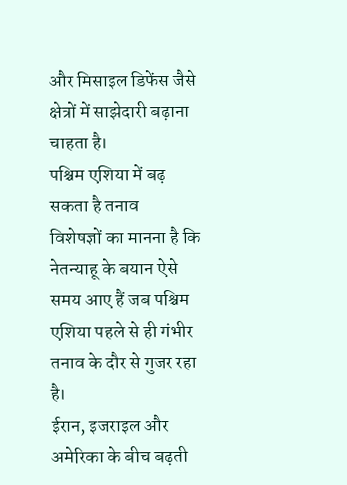और मिसाइल डिफेंस जैसे क्षेत्रों में साझेदारी बढ़ाना चाहता है।
पश्चिम एशिया में बढ़ सकता है तनाव
विशेषज्ञों का मानना है कि नेतन्याहू के बयान ऐसे समय आए हैं जब पश्चिम एशिया पहले से ही गंभीर तनाव के दौर से गुजर रहा है।
ईरान, इजराइल और अमेरिका के बीच बढ़ती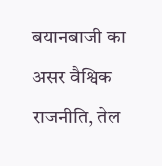बयानबाजी का असर वैश्विक राजनीति, तेल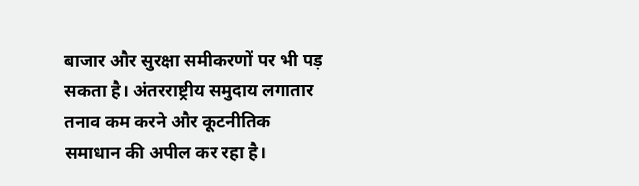बाजार और सुरक्षा समीकरणों पर भी पड़ सकता है। अंतरराष्ट्रीय समुदाय लगातार तनाव कम करने और कूटनीतिक समाधान की अपील कर रहा है।